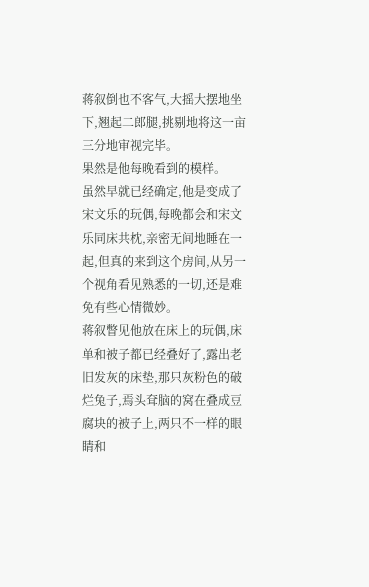蒋叙倒也不客气,大摇大摆地坐下,翘起二郎腿,挑剔地将这一亩三分地审视完毕。
果然是他每晚看到的模样。
虽然早就已经确定,他是变成了宋文乐的玩偶,每晚都会和宋文乐同床共枕,亲密无间地睡在一起,但真的来到这个房间,从另一个视角看见熟悉的一切,还是难免有些心情微妙。
蒋叙瞥见他放在床上的玩偶,床单和被子都已经叠好了,露出老旧发灰的床垫,那只灰粉色的破烂兔子,焉头耷脑的窝在叠成豆腐块的被子上,两只不一样的眼睛和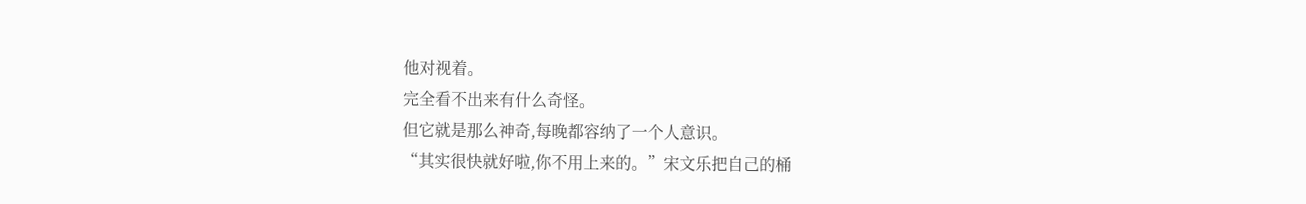他对视着。
完全看不出来有什么奇怪。
但它就是那么神奇,每晚都容纳了一个人意识。
“其实很快就好啦,你不用上来的。”宋文乐把自己的桶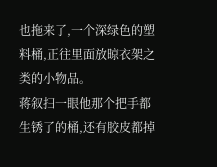也拖来了,一个深绿色的塑料桶,正往里面放晾衣架之类的小物品。
蒋叙扫一眼他那个把手都生锈了的桶,还有胶皮都掉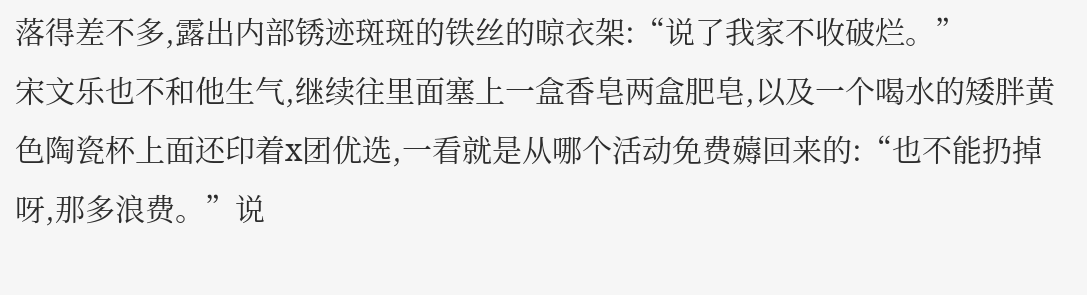落得差不多,露出内部锈迹斑斑的铁丝的晾衣架:“说了我家不收破烂。”
宋文乐也不和他生气,继续往里面塞上一盒香皂两盒肥皂,以及一个喝水的矮胖黄色陶瓷杯上面还印着x团优选,一看就是从哪个活动免费薅回来的:“也不能扔掉呀,那多浪费。”说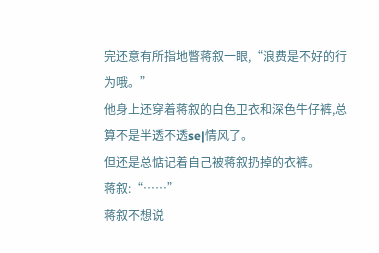完还意有所指地瞥蒋叙一眼,“浪费是不好的行为哦。”
他身上还穿着蒋叙的白色卫衣和深色牛仔裤,总算不是半透不透se|情风了。
但还是总惦记着自己被蒋叙扔掉的衣裤。
蒋叙:“……”
蒋叙不想说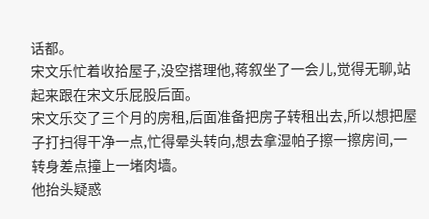话都。
宋文乐忙着收拾屋子,没空搭理他,蒋叙坐了一会儿,觉得无聊,站起来跟在宋文乐屁股后面。
宋文乐交了三个月的房租,后面准备把房子转租出去,所以想把屋子打扫得干净一点,忙得晕头转向,想去拿湿帕子擦一擦房间,一转身差点撞上一堵肉墙。
他抬头疑惑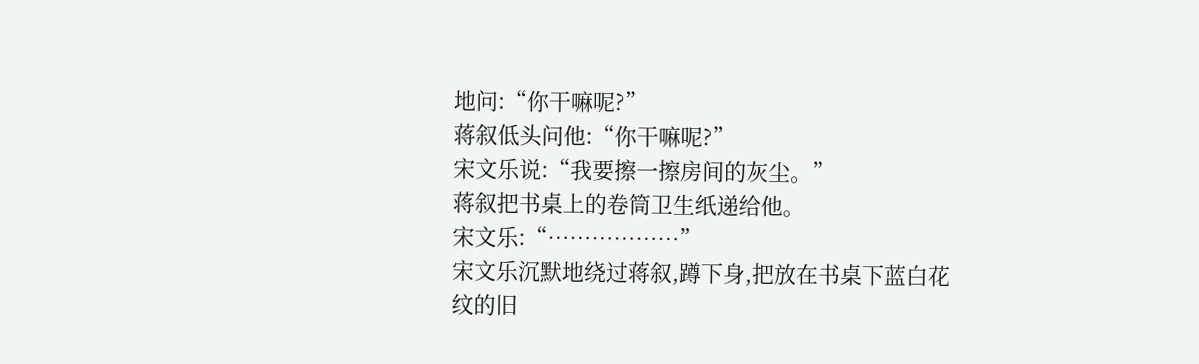地问:“你干嘛呢?”
蒋叙低头问他:“你干嘛呢?”
宋文乐说:“我要擦一擦房间的灰尘。”
蒋叙把书桌上的卷筒卫生纸递给他。
宋文乐:“………………”
宋文乐沉默地绕过蒋叙,蹲下身,把放在书桌下蓝白花纹的旧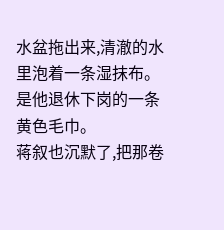水盆拖出来,清澈的水里泡着一条湿抹布。
是他退休下岗的一条黄色毛巾。
蒋叙也沉默了,把那卷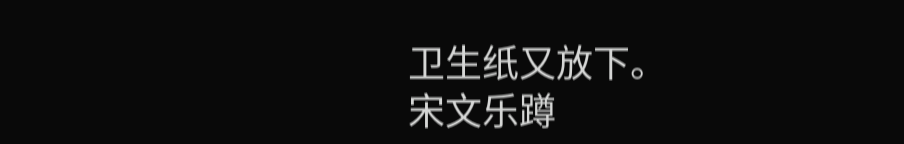卫生纸又放下。
宋文乐蹲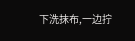下洗抹布,一边拧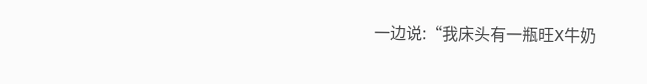一边说:“我床头有一瓶旺X牛奶